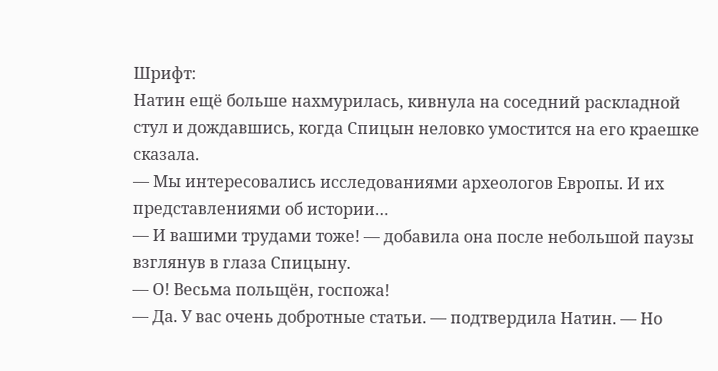Шрифт:
Натин ещё больше нахмурилась, кивнула на соседний раскладной стул и дождавшись, когда Спицын неловко умостится на его краешке сказала.
— Мы интересовались исследованиями археологов Европы. И их представлениями об истории…
— И вашими трудами тоже! — добавила она после небольшой паузы взглянув в глаза Спицыну.
— О! Весьма польщён, госпожа!
— Да. У вас очень добротные статьи. — подтвердила Натин. — Но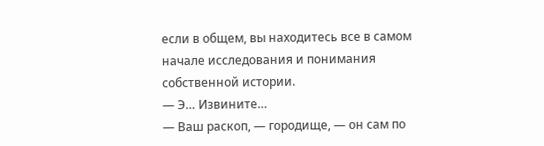если в общем, вы находитесь все в самом начале исследования и понимания собственной истории.
— Э… Извините…
— Ваш раскоп, — городище, — он сам по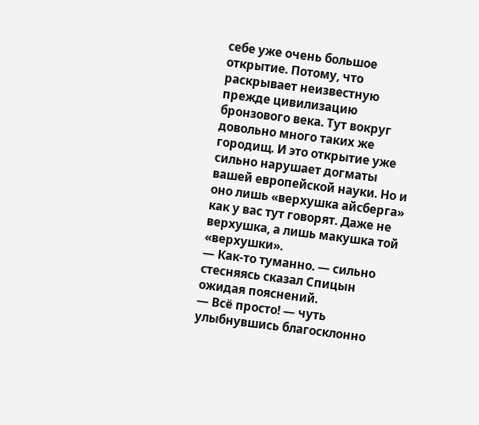себе уже очень большое открытие. Потому, что раскрывает неизвестную прежде цивилизацию бронзового века. Тут вокруг довольно много таких же городищ. И это открытие уже сильно нарушает догматы вашей европейской науки. Но и оно лишь «верхушка айсберга» как у вас тут говорят. Даже не верхушка, а лишь макушка той «верхушки».
— Как-то туманно. — сильно стесняясь сказал Спицын ожидая пояснений.
— Всё просто! — чуть улыбнувшись благосклонно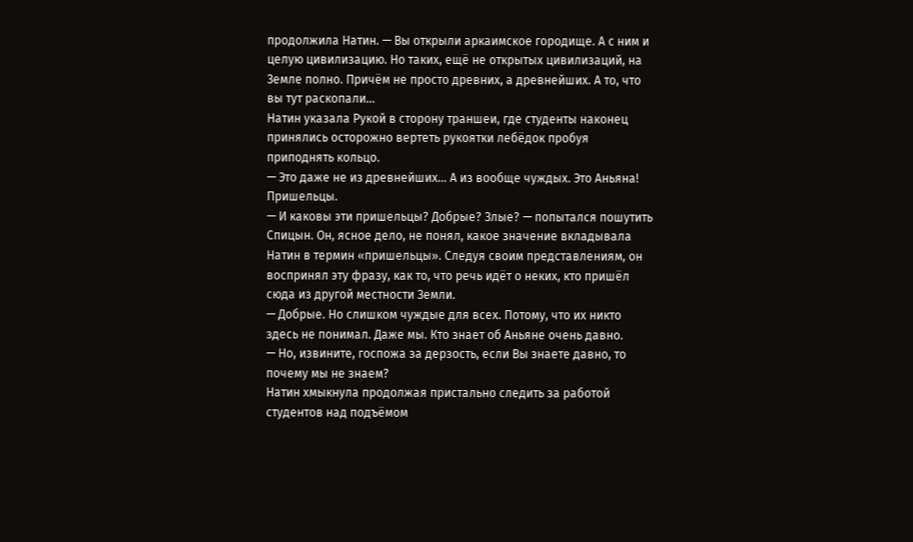продолжила Натин. — Вы открыли аркаимское городище. А с ним и целую цивилизацию. Но таких, ещё не открытых цивилизаций, на Земле полно. Причём не просто древних, а древнейших. А то, что вы тут раскопали…
Натин указала Рукой в сторону траншеи, где студенты наконец принялись осторожно вертеть рукоятки лебёдок пробуя приподнять кольцо.
— Это даже не из древнейших… А из вообще чуждых. Это Аньяна! Пришельцы.
— И каковы эти пришельцы? Добрые? Злые? — попытался пошутить Спицын. Он, ясное дело, не понял, какое значение вкладывала Натин в термин «пришельцы». Следуя своим представлениям, он воспринял эту фразу, как то, что речь идёт о неких, кто пришёл сюда из другой местности Земли.
— Добрые. Но слишком чуждые для всех. Потому, что их никто здесь не понимал. Даже мы. Кто знает об Аньяне очень давно.
— Но, извините, госпожа за дерзость, если Вы знаете давно, то почему мы не знаем?
Натин хмыкнула продолжая пристально следить за работой студентов над подъёмом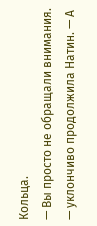Кольца.
— Вы просто не обращали внимания. — уклончиво продолжила Натин. — А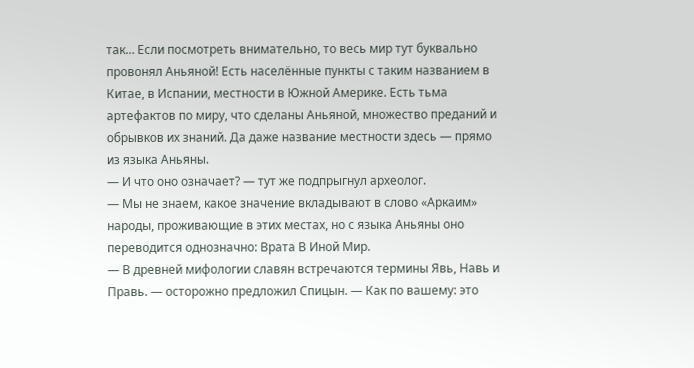так… Если посмотреть внимательно, то весь мир тут буквально провонял Аньяной! Есть населённые пункты с таким названием в Китае, в Испании, местности в Южной Америке. Есть тьма артефактов по миру, что сделаны Аньяной, множество преданий и обрывков их знаний. Да даже название местности здесь — прямо из языка Аньяны.
— И что оно означает? — тут же подпрыгнул археолог.
— Мы не знаем, какое значение вкладывают в слово «Аркаим» народы, проживающие в этих местах, но с языка Аньяны оно переводится однозначно: Врата В Иной Мир.
— В древней мифологии славян встречаются термины Явь, Навь и Правь. — осторожно предложил Спицын. — Как по вашему: это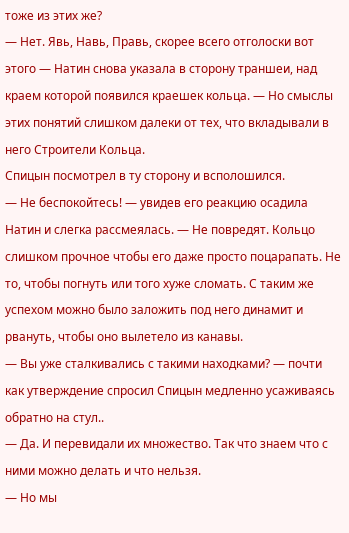тоже из этих же?
— Нет. Явь, Навь, Правь, скорее всего отголоски вот этого — Натин снова указала в сторону траншеи, над краем которой появился краешек кольца. — Но смыслы этих понятий слишком далеки от тех, что вкладывали в него Строители Кольца.
Спицын посмотрел в ту сторону и всполошился.
— Не беспокойтесь! — увидев его реакцию осадила Натин и слегка рассмеялась. — Не повредят. Кольцо слишком прочное чтобы его даже просто поцарапать. Не то, чтобы погнуть или того хуже сломать. С таким же успехом можно было заложить под него динамит и рвануть, чтобы оно вылетело из канавы.
— Вы уже сталкивались с такими находками? — почти как утверждение спросил Спицын медленно усаживаясь обратно на стул..
— Да. И перевидали их множество. Так что знаем что с ними можно делать и что нельзя.
— Но мы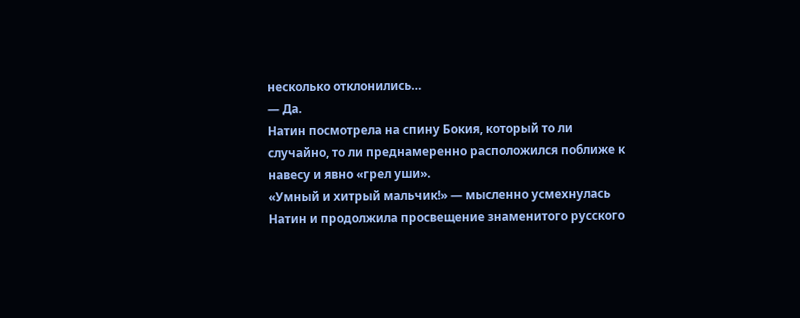несколько отклонились…
— Да.
Натин посмотрела на спину Бокия, который то ли случайно, то ли преднамеренно расположился поближе к навесу и явно «грел уши».
«Умный и хитрый мальчик!» — мысленно усмехнулась Натин и продолжила просвещение знаменитого русского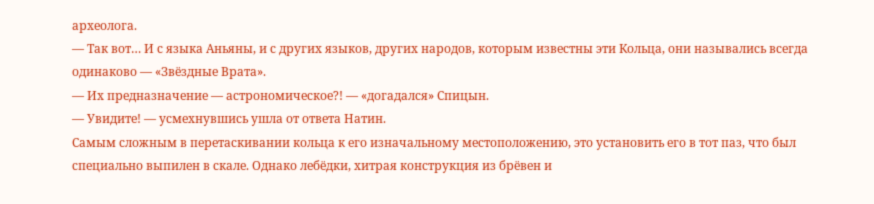археолога.
— Так вот… И с языка Аньяны, и с других языков, других народов, которым известны эти Кольца, они назывались всегда одинаково — «Звёздные Врата».
— Их предназначение — астрономическое?! — «догадался» Спицын.
— Увидите! — усмехнувшись ушла от ответа Натин.
Самым сложным в перетаскивании кольца к его изначальному местоположению, это установить его в тот паз, что был специально выпилен в скале. Однако лебёдки, хитрая конструкция из брёвен и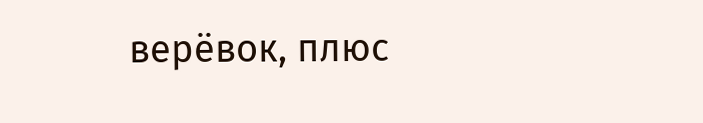верёвок, плюс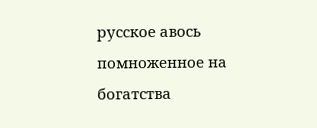русское авось помноженное на богатства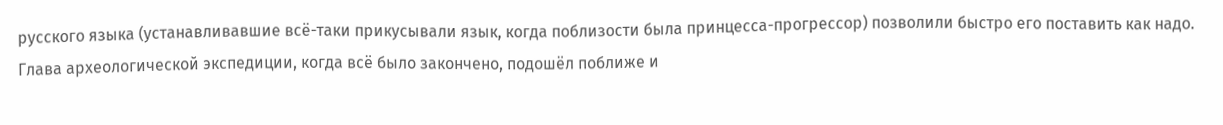русского языка (устанавливавшие всё-таки прикусывали язык, когда поблизости была принцесса-прогрессор) позволили быстро его поставить как надо.
Глава археологической экспедиции, когда всё было закончено, подошёл поближе и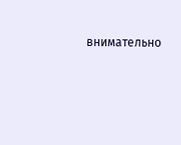внимательно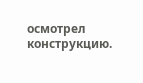осмотрел конструкцию.